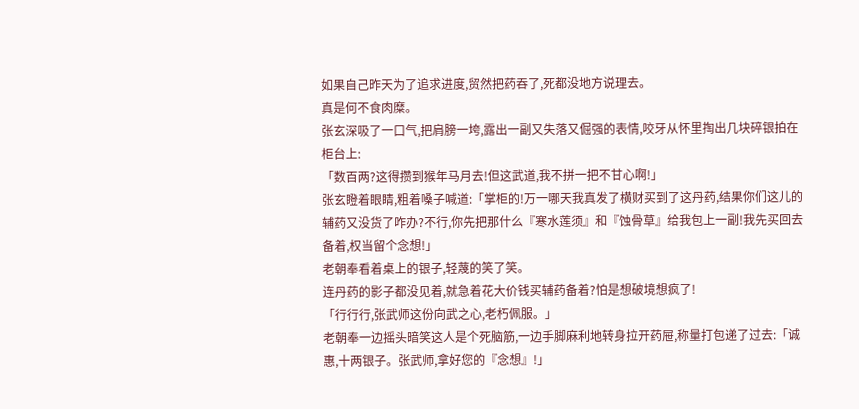如果自己昨天为了追求进度,贸然把药吞了,死都没地方说理去。
真是何不食肉糜。
张玄深吸了一口气,把肩膀一垮,露出一副又失落又倔强的表情,咬牙从怀里掏出几块碎银拍在柜台上:
「数百两?这得攒到猴年马月去!但这武道,我不拼一把不甘心啊!」
张玄瞪着眼睛,粗着嗓子喊道:「掌柜的!万一哪天我真发了横财买到了这丹药,结果你们这儿的辅药又没货了咋办?不行,你先把那什么『寒水莲须』和『蚀骨草』给我包上一副!我先买回去备着,权当留个念想!」
老朝奉看着桌上的银子,轻蔑的笑了笑。
连丹药的影子都没见着,就急着花大价钱买辅药备着?怕是想破境想疯了!
「行行行,张武师这份向武之心,老朽佩服。」
老朝奉一边摇头暗笑这人是个死脑筋,一边手脚麻利地转身拉开药屉,称量打包递了过去:「诚惠,十两银子。张武师,拿好您的『念想』!」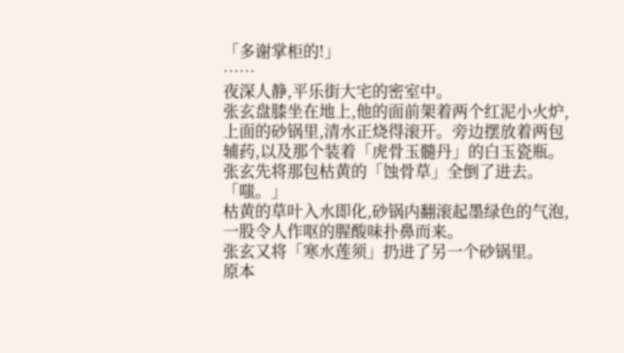「多谢掌柜的!」
……
夜深人静,平乐街大宅的密室中。
张玄盘膝坐在地上,他的面前架着两个红泥小火炉,上面的砂锅里,清水正烧得滚开。旁边摆放着两包辅药,以及那个装着「虎骨玉髓丹」的白玉瓷瓶。
张玄先将那包枯黄的「蚀骨草」全倒了进去。
「嗤。」
枯黄的草叶入水即化,砂锅内翻滚起墨绿色的气泡,一股令人作呕的腥酸味扑鼻而来。
张玄又将「寒水莲须」扔进了另一个砂锅里。
原本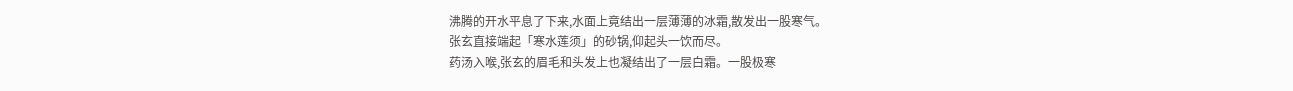沸腾的开水平息了下来,水面上竟结出一层薄薄的冰霜,散发出一股寒气。
张玄直接端起「寒水莲须」的砂锅,仰起头一饮而尽。
药汤入喉,张玄的眉毛和头发上也凝结出了一层白霜。一股极寒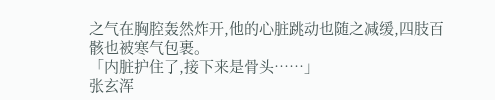之气在胸腔轰然炸开,他的心脏跳动也随之减缓,四肢百骸也被寒气包裹。
「内脏护住了,接下来是骨头……」
张玄浑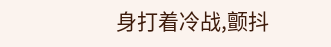身打着冷战,颤抖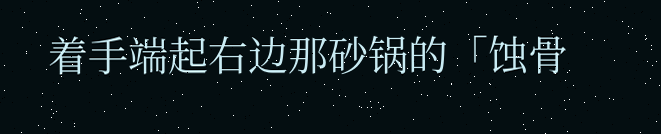着手端起右边那砂锅的「蚀骨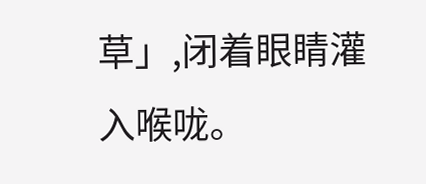草」,闭着眼睛灌入喉咙。